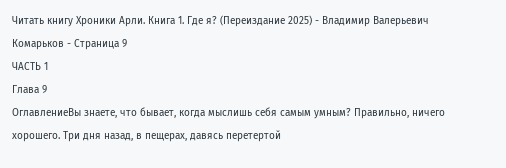Читать книгу Хроники Арли. Книга 1. Где я? (Переиздание 2025) - Владимир Валерьевич Комарьков - Страница 9
ЧАСТЬ 1
Глава 9
ОглавлениеВы знаете, что бывает, когда мыслишь себя самым умным? Правильно, ничего хорошего. Три дня назад, в пещерах, давясь перетертой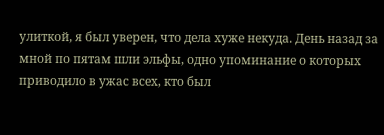улиткой, я был уверен, что дела хуже некуда. День назад за мной по пятам шли эльфы, одно упоминание о которых приводило в ужас всех, кто был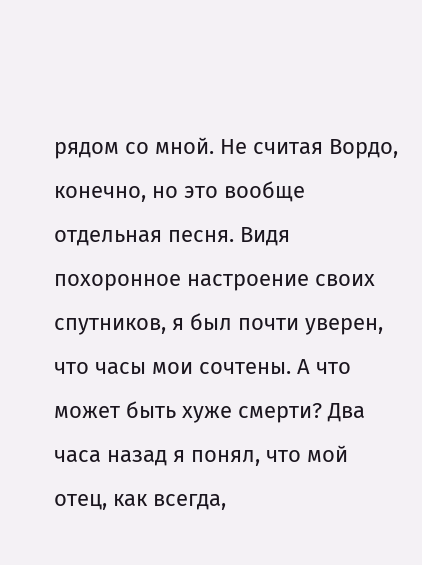рядом со мной. Не считая Вордо, конечно, но это вообще отдельная песня. Видя похоронное настроение своих спутников, я был почти уверен, что часы мои сочтены. А что может быть хуже смерти? Два часа назад я понял, что мой отец, как всегда,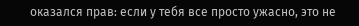оказался прав: если у тебя все просто ужасно, это не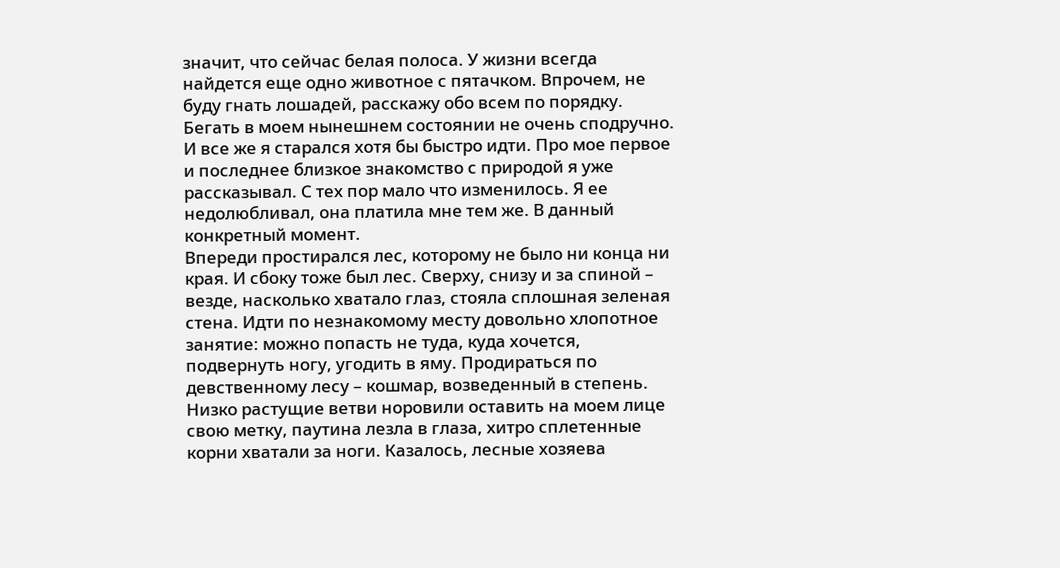значит, что сейчас белая полоса. У жизни всегда найдется еще одно животное с пятачком. Впрочем, не буду гнать лошадей, расскажу обо всем по порядку.
Бегать в моем нынешнем состоянии не очень сподручно. И все же я старался хотя бы быстро идти. Про мое первое и последнее близкое знакомство с природой я уже рассказывал. С тех пор мало что изменилось. Я ее недолюбливал, она платила мне тем же. В данный конкретный момент.
Впереди простирался лес, которому не было ни конца ни края. И сбоку тоже был лес. Сверху, снизу и за спиной – везде, насколько хватало глаз, стояла сплошная зеленая стена. Идти по незнакомому месту довольно хлопотное занятие: можно попасть не туда, куда хочется, подвернуть ногу, угодить в яму. Продираться по девственному лесу – кошмар, возведенный в степень. Низко растущие ветви норовили оставить на моем лице свою метку, паутина лезла в глаза, хитро сплетенные корни хватали за ноги. Казалось, лесные хозяева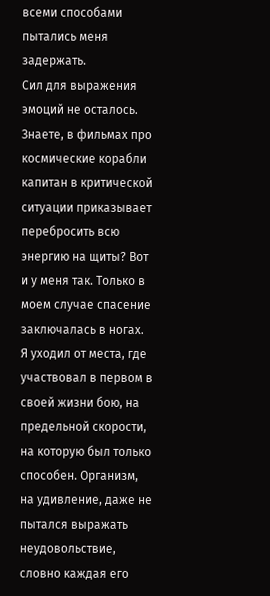всеми способами пытались меня задержать.
Сил для выражения эмоций не осталось. Знаете, в фильмах про космические корабли капитан в критической ситуации приказывает перебросить всю энергию на щиты? Вот и у меня так. Только в моем случае спасение заключалась в ногах. Я уходил от места, где участвовал в первом в своей жизни бою, на предельной скорости, на которую был только способен. Организм, на удивление, даже не пытался выражать неудовольствие, словно каждая его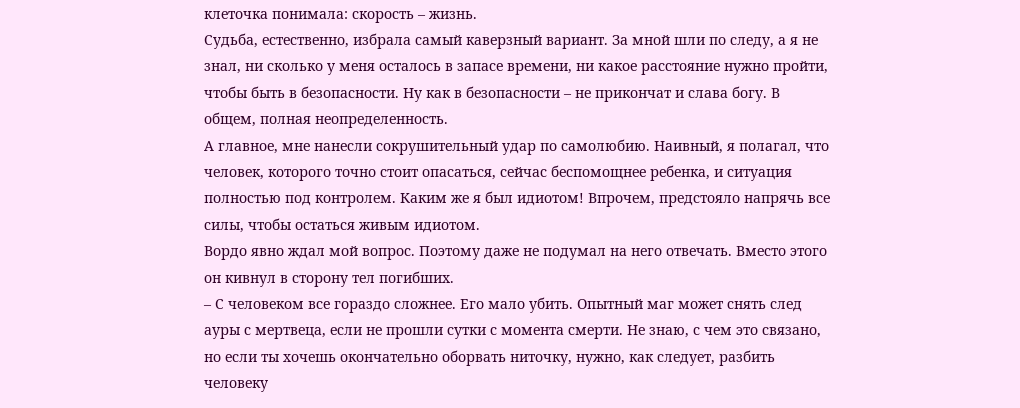клеточка понимала: скорость – жизнь.
Судьба, естественно, избрала самый каверзный вариант. За мной шли по следу, а я не знал, ни сколько у меня осталось в запасе времени, ни какое расстояние нужно пройти, чтобы быть в безопасности. Ну как в безопасности – не прикончат и слава богу. В общем, полная неопределенность.
А главное, мне нанесли сокрушительный удар по самолюбию. Наивный, я полагал, что человек, которого точно стоит опасаться, сейчас беспомощнее ребенка, и ситуация полностью под контролем. Каким же я был идиотом! Впрочем, предстояло напрячь все силы, чтобы остаться живым идиотом.
Вордо явно ждал мой вопрос. Поэтому даже не подумал на него отвечать. Вместо этого он кивнул в сторону тел погибших.
– С человеком все гораздо сложнее. Его мало убить. Опытный маг может снять след ауры с мертвеца, если не прошли сутки с момента смерти. Не знаю, с чем это связано, но если ты хочешь окончательно оборвать ниточку, нужно, как следует, разбить человеку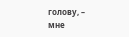голову, – мне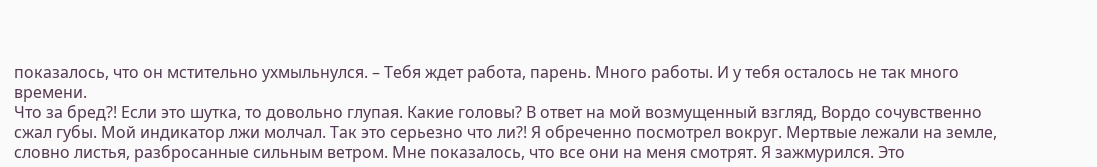показалось, что он мстительно ухмыльнулся. – Тебя ждет работа, парень. Много работы. И у тебя осталось не так много времени.
Что за бред?! Если это шутка, то довольно глупая. Какие головы? В ответ на мой возмущенный взгляд, Вордо сочувственно сжал губы. Мой индикатор лжи молчал. Так это серьезно что ли?! Я обреченно посмотрел вокруг. Мертвые лежали на земле, словно листья, разбросанные сильным ветром. Мне показалось, что все они на меня смотрят. Я зажмурился. Это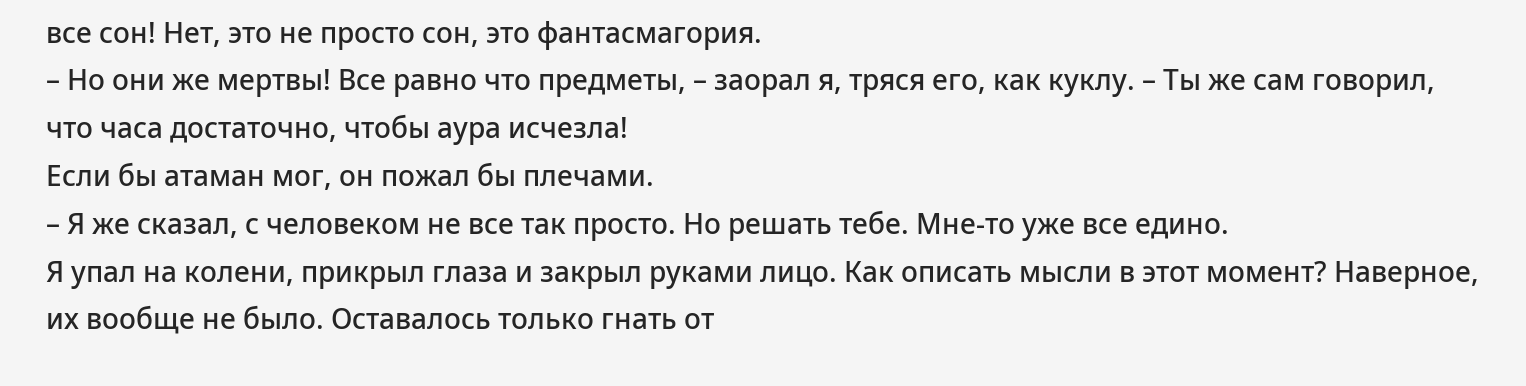все сон! Нет, это не просто сон, это фантасмагория.
– Но они же мертвы! Все равно что предметы, – заорал я, тряся его, как куклу. – Ты же сам говорил, что часа достаточно, чтобы аура исчезла!
Если бы атаман мог, он пожал бы плечами.
– Я же сказал, с человеком не все так просто. Но решать тебе. Мне-то уже все едино.
Я упал на колени, прикрыл глаза и закрыл руками лицо. Как описать мысли в этот момент? Наверное, их вообще не было. Оставалось только гнать от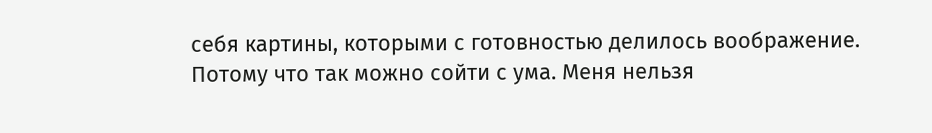себя картины, которыми с готовностью делилось воображение. Потому что так можно сойти с ума. Меня нельзя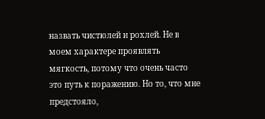назвать чистюлей и рохлей. Не в моем характере проявлять мягкость, потому что очень часто это путь к поражению. Но то, что мне предстояло,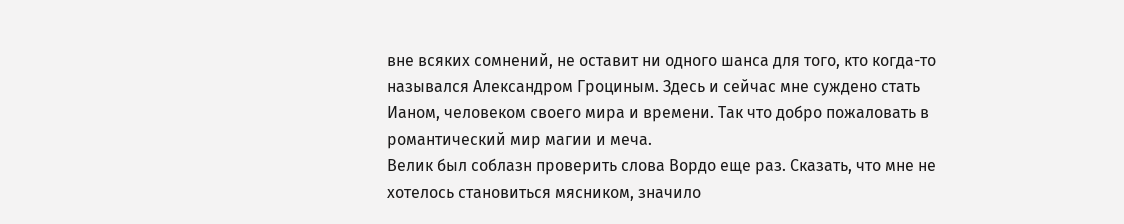вне всяких сомнений, не оставит ни одного шанса для того, кто когда-то назывался Александром Гроциным. Здесь и сейчас мне суждено стать Ианом, человеком своего мира и времени. Так что добро пожаловать в романтический мир магии и меча.
Велик был соблазн проверить слова Вордо еще раз. Сказать, что мне не хотелось становиться мясником, значило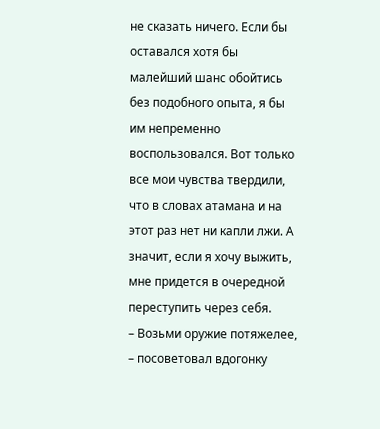не сказать ничего. Если бы оставался хотя бы малейший шанс обойтись без подобного опыта, я бы им непременно воспользовался. Вот только все мои чувства твердили, что в словах атамана и на этот раз нет ни капли лжи. А значит, если я хочу выжить, мне придется в очередной переступить через себя.
– Возьми оружие потяжелее, – посоветовал вдогонку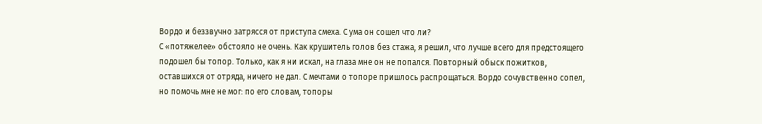Вордо и беззвучно затрясся от приступа смеха. С ума он сошел что ли?
С «потяжелее» обстояло не очень. Как крушитель голов без стажа, я решил, что лучше всего для предстоящего подошел бы топор. Только, как я ни искал, на глаза мне он не попался. Повторный обыск пожитков, оставшихся от отряда, ничего не дал. С мечтами о топоре пришлось распрощаться. Вордо сочувственно сопел, но помочь мне не мог: по его словам, топоры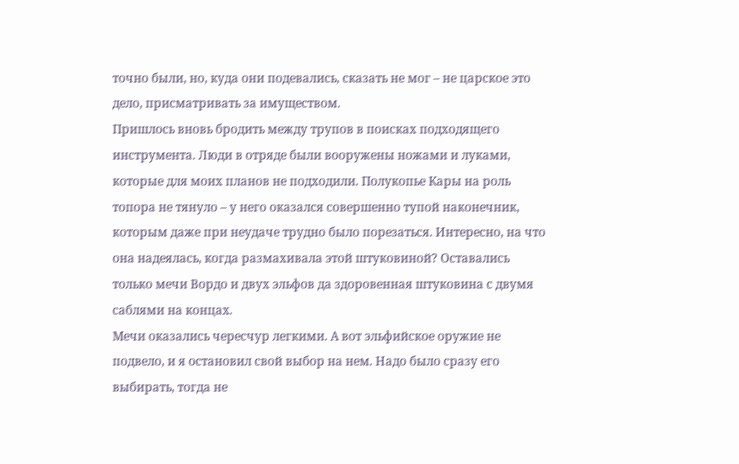точно были, но, куда они подевались, сказать не мог – не царское это дело, присматривать за имуществом.
Пришлось вновь бродить между трупов в поисках подходящего инструмента. Люди в отряде были вооружены ножами и луками, которые для моих планов не подходили. Полукопье Кары на роль топора не тянуло – у него оказался совершенно тупой наконечник, которым даже при неудаче трудно было порезаться. Интересно, на что она надеялась, когда размахивала этой штуковиной? Оставались только мечи Вордо и двух эльфов да здоровенная штуковина с двумя саблями на концах.
Мечи оказались чересчур легкими. А вот эльфийское оружие не подвело, и я остановил свой выбор на нем. Надо было сразу его выбирать, тогда не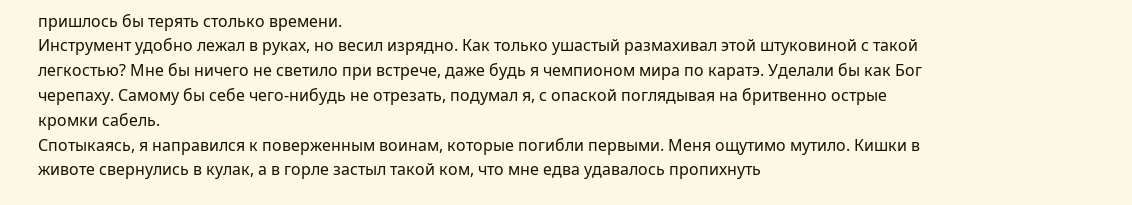пришлось бы терять столько времени.
Инструмент удобно лежал в руках, но весил изрядно. Как только ушастый размахивал этой штуковиной с такой легкостью? Мне бы ничего не светило при встрече, даже будь я чемпионом мира по каратэ. Уделали бы как Бог черепаху. Самому бы себе чего-нибудь не отрезать, подумал я, с опаской поглядывая на бритвенно острые кромки сабель.
Спотыкаясь, я направился к поверженным воинам, которые погибли первыми. Меня ощутимо мутило. Кишки в животе свернулись в кулак, а в горле застыл такой ком, что мне едва удавалось пропихнуть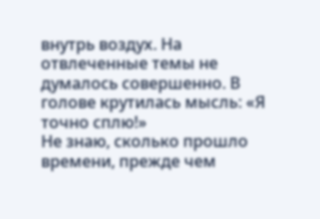внутрь воздух. На отвлеченные темы не думалось совершенно. В голове крутилась мысль: «Я точно сплю!»
Не знаю, сколько прошло времени, прежде чем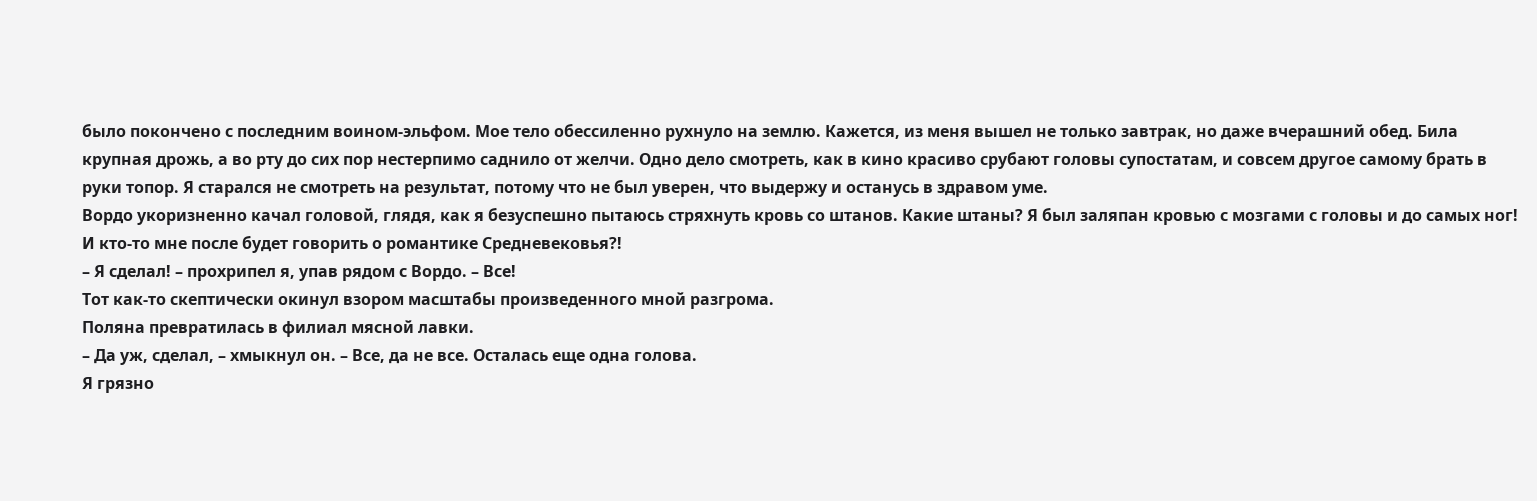было покончено с последним воином-эльфом. Мое тело обессиленно рухнуло на землю. Кажется, из меня вышел не только завтрак, но даже вчерашний обед. Била крупная дрожь, а во рту до сих пор нестерпимо саднило от желчи. Одно дело смотреть, как в кино красиво срубают головы супостатам, и совсем другое самому брать в руки топор. Я старался не смотреть на результат, потому что не был уверен, что выдержу и останусь в здравом уме.
Вордо укоризненно качал головой, глядя, как я безуспешно пытаюсь стряхнуть кровь со штанов. Какие штаны? Я был заляпан кровью с мозгами с головы и до самых ног! И кто-то мне после будет говорить о романтике Средневековья?!
– Я сделал! – прохрипел я, упав рядом с Вордо. – Все!
Тот как-то скептически окинул взором масштабы произведенного мной разгрома.
Поляна превратилась в филиал мясной лавки.
– Да уж, сделал, – хмыкнул он. – Все, да не все. Осталась еще одна голова.
Я грязно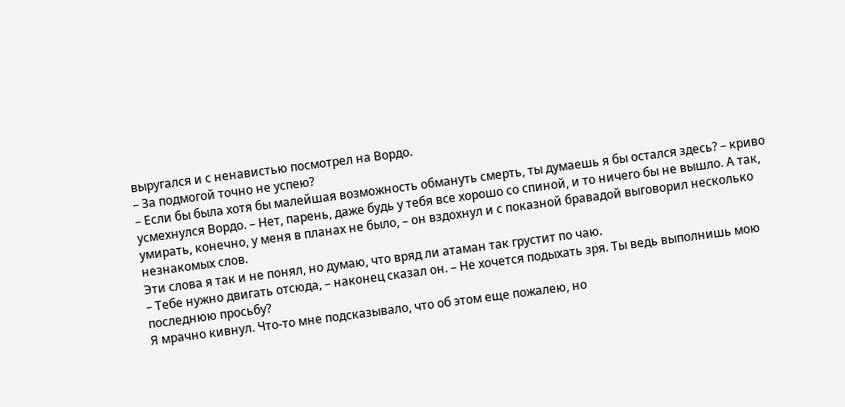выругался и с ненавистью посмотрел на Вордо.
– За подмогой точно не успею?
– Если бы была хотя бы малейшая возможность обмануть смерть, ты думаешь я бы остался здесь? – криво усмехнулся Вордо. – Нет, парень, даже будь у тебя все хорошо со спиной, и то ничего бы не вышло. А так, умирать, конечно, у меня в планах не было, – он вздохнул и с показной бравадой выговорил несколько незнакомых слов.
Эти слова я так и не понял, но думаю, что вряд ли атаман так грустит по чаю.
– Тебе нужно двигать отсюда, – наконец сказал он. – Не хочется подыхать зря. Ты ведь выполнишь мою последнюю просьбу?
Я мрачно кивнул. Что-то мне подсказывало, что об этом еще пожалею, но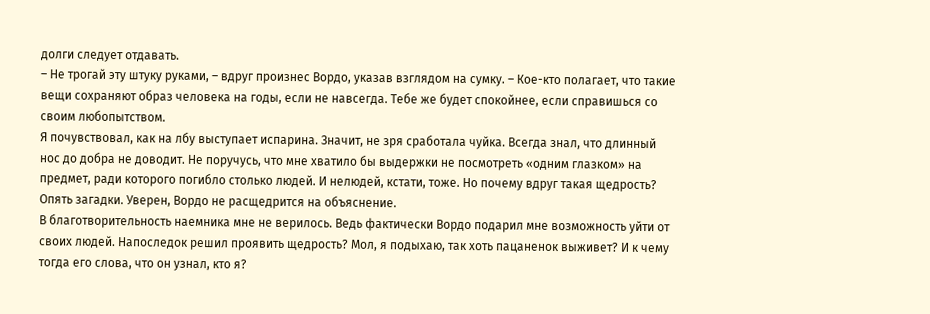долги следует отдавать.
– Не трогай эту штуку руками, – вдруг произнес Вордо, указав взглядом на сумку. – Кое-кто полагает, что такие вещи сохраняют образ человека на годы, если не навсегда. Тебе же будет спокойнее, если справишься со своим любопытством.
Я почувствовал, как на лбу выступает испарина. Значит, не зря сработала чуйка. Всегда знал, что длинный нос до добра не доводит. Не поручусь, что мне хватило бы выдержки не посмотреть «одним глазком» на предмет, ради которого погибло столько людей. И нелюдей, кстати, тоже. Но почему вдруг такая щедрость? Опять загадки. Уверен, Вордо не расщедрится на объяснение.
В благотворительность наемника мне не верилось. Ведь фактически Вордо подарил мне возможность уйти от своих людей. Напоследок решил проявить щедрость? Мол, я подыхаю, так хоть пацаненок выживет? И к чему тогда его слова, что он узнал, кто я?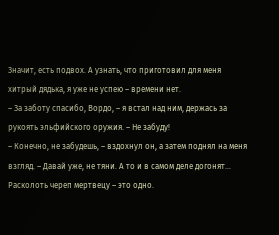Значит, есть подвох. А узнать, что приготовил для меня хитрый дядька, я уже не успею – времени нет.
– За заботу спасибо, Вордо, – я встал над ним, держась за рукоять эльфийского оружия. – Не забуду!
– Конечно, не забудешь, – вздохнул он, а затем поднял на меня взгляд. – Давай уже, не тяни. А то и в самом деле догонят…
Расколоть череп мертвецу – это одно.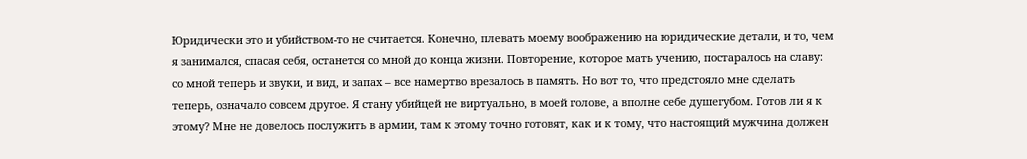Юридически это и убийством-то не считается. Конечно, плевать моему воображению на юридические детали, и то, чем я занимался, спасая себя, останется со мной до конца жизни. Повторение, которое мать учению, постаралось на славу: со мной теперь и звуки, и вид, и запах – все намертво врезалось в память. Но вот то, что предстояло мне сделать теперь, означало совсем другое. Я стану убийцей не виртуально, в моей голове, а вполне себе душегубом. Готов ли я к этому? Мне не довелось послужить в армии, там к этому точно готовят, как и к тому, что настоящий мужчина должен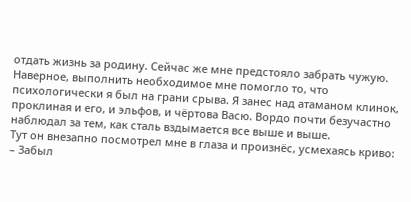отдать жизнь за родину. Сейчас же мне предстояло забрать чужую.
Наверное, выполнить необходимое мне помогло то, что психологически я был на грани срыва. Я занес над атаманом клинок, проклиная и его, и эльфов, и чёртова Васю. Вордо почти безучастно наблюдал за тем, как сталь вздымается все выше и выше.
Тут он внезапно посмотрел мне в глаза и произнёс, усмехаясь криво:
– Забыл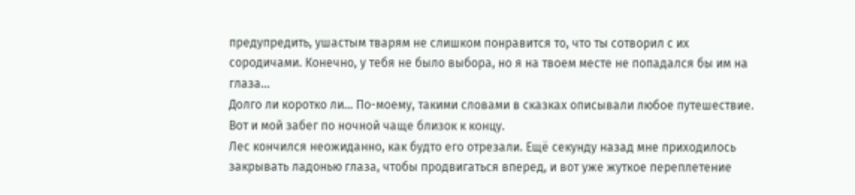предупредить, ушастым тварям не слишком понравится то, что ты сотворил с их сородичами. Конечно, у тебя не было выбора, но я на твоем месте не попадался бы им на глаза…
Долго ли коротко ли… По-моему, такими словами в сказках описывали любое путешествие. Вот и мой забег по ночной чаще близок к концу.
Лес кончился неожиданно, как будто его отрезали. Ещё секунду назад мне приходилось закрывать ладонью глаза, чтобы продвигаться вперед, и вот уже жуткое переплетение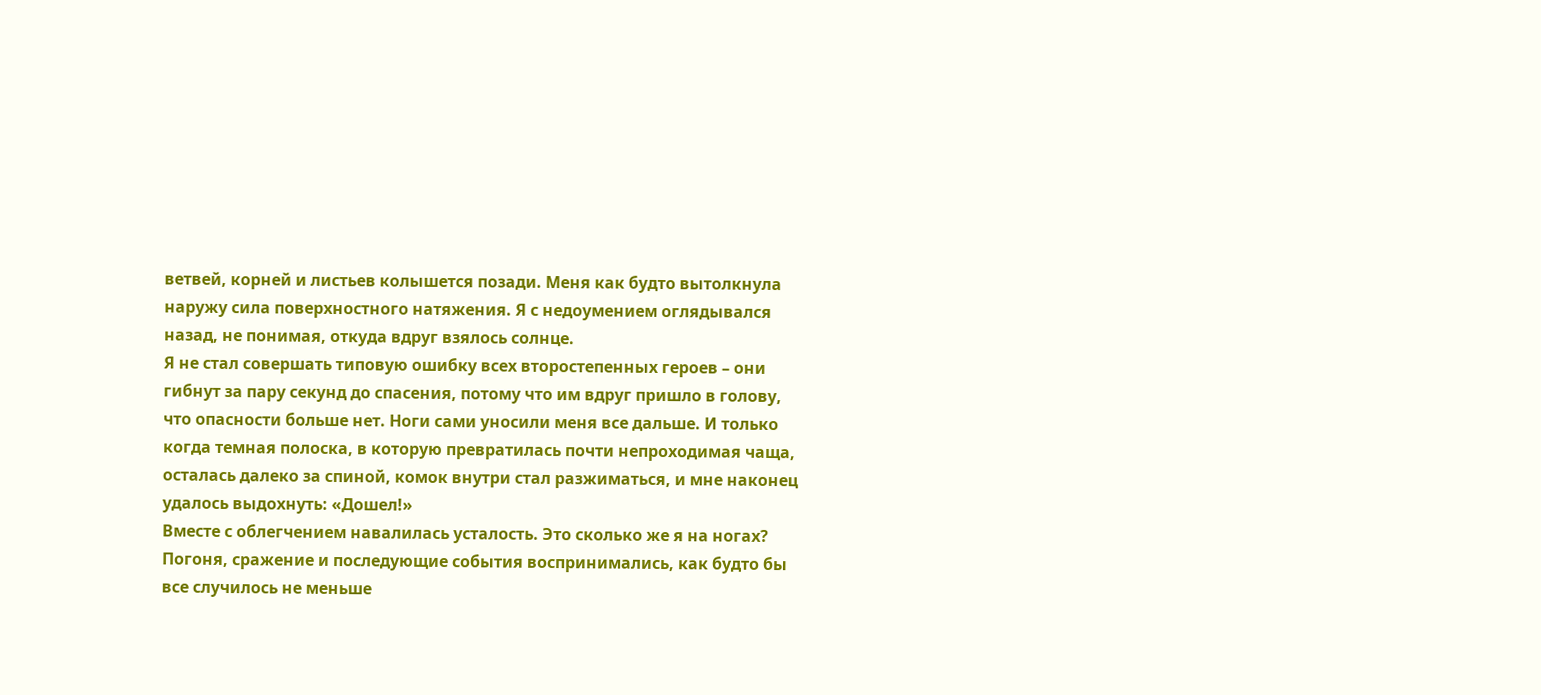ветвей, корней и листьев колышется позади. Меня как будто вытолкнула наружу сила поверхностного натяжения. Я с недоумением оглядывался назад, не понимая, откуда вдруг взялось солнце.
Я не стал совершать типовую ошибку всех второстепенных героев – они гибнут за пару секунд до спасения, потому что им вдруг пришло в голову, что опасности больше нет. Ноги сами уносили меня все дальше. И только когда темная полоска, в которую превратилась почти непроходимая чаща, осталась далеко за спиной, комок внутри стал разжиматься, и мне наконец удалось выдохнуть: «Дошел!»
Вместе с облегчением навалилась усталость. Это сколько же я на ногах? Погоня, сражение и последующие события воспринимались, как будто бы все случилось не меньше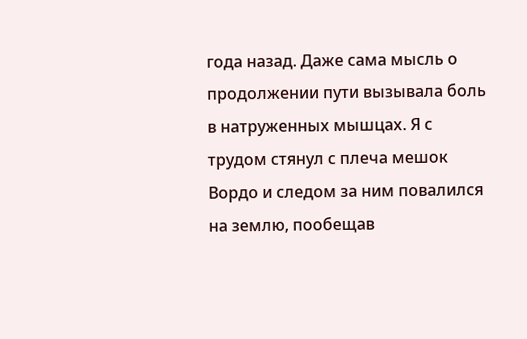года назад. Даже сама мысль о продолжении пути вызывала боль в натруженных мышцах. Я с трудом стянул с плеча мешок Вордо и следом за ним повалился на землю, пообещав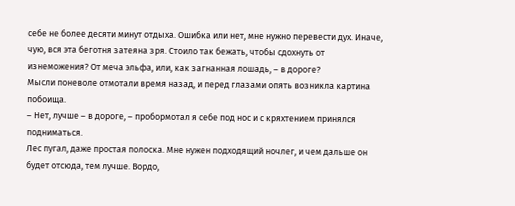себе не более десяти минут отдыха. Ошибка или нет, мне нужно перевести дух. Иначе, чую, вся эта беготня затеяна зря. Стоило так бежать, чтобы сдохнуть от изнеможения? От меча эльфа, или, как загнанная лошадь, – в дороге?
Мысли поневоле отмотали время назад, и перед глазами опять возникла картина побоища.
– Нет, лучше – в дороге, – пробормотал я себе под нос и с кряхтением принялся подниматься.
Лес пугал, даже простая полоска. Мне нужен подходящий ночлег, и чем дальше он будет отсюда, тем лучше. Вордо,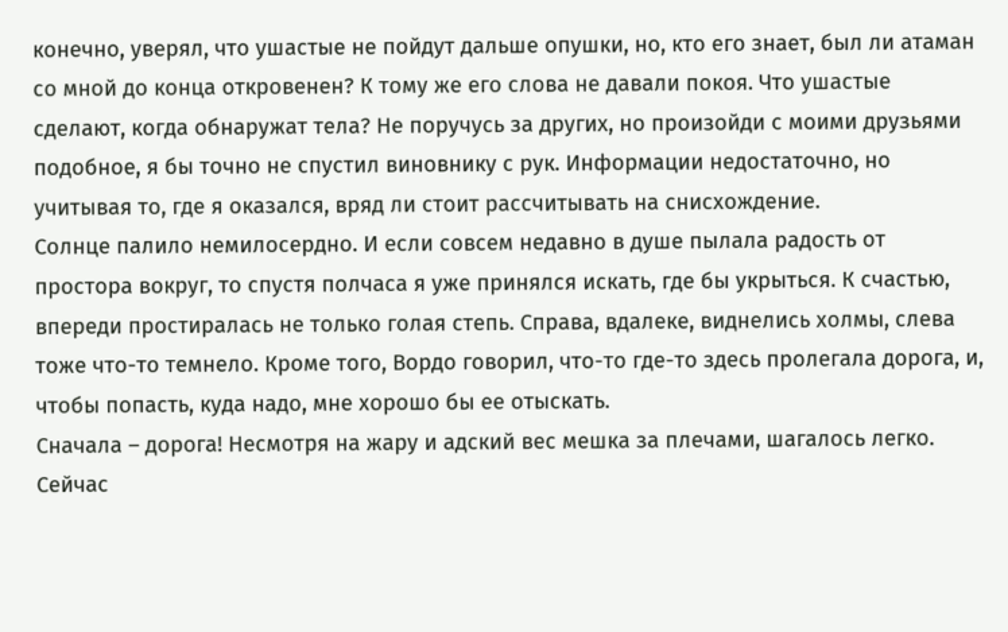конечно, уверял, что ушастые не пойдут дальше опушки, но, кто его знает, был ли атаман со мной до конца откровенен? К тому же его слова не давали покоя. Что ушастые сделают, когда обнаружат тела? Не поручусь за других, но произойди с моими друзьями подобное, я бы точно не спустил виновнику с рук. Информации недостаточно, но учитывая то, где я оказался, вряд ли стоит рассчитывать на снисхождение.
Солнце палило немилосердно. И если совсем недавно в душе пылала радость от простора вокруг, то спустя полчаса я уже принялся искать, где бы укрыться. К счастью, впереди простиралась не только голая степь. Справа, вдалеке, виднелись холмы, слева тоже что-то темнело. Кроме того, Вордо говорил, что-то где-то здесь пролегала дорога, и, чтобы попасть, куда надо, мне хорошо бы ее отыскать.
Сначала – дорога! Несмотря на жару и адский вес мешка за плечами, шагалось легко. Сейчас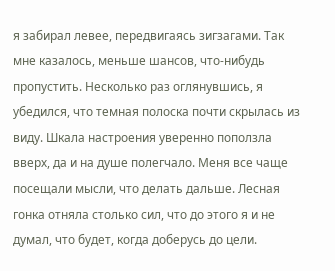я забирал левее, передвигаясь зигзагами. Так мне казалось, меньше шансов, что-нибудь пропустить. Несколько раз оглянувшись, я убедился, что темная полоска почти скрылась из виду. Шкала настроения уверенно поползла вверх, да и на душе полегчало. Меня все чаще посещали мысли, что делать дальше. Лесная гонка отняла столько сил, что до этого я и не думал, что будет, когда доберусь до цели.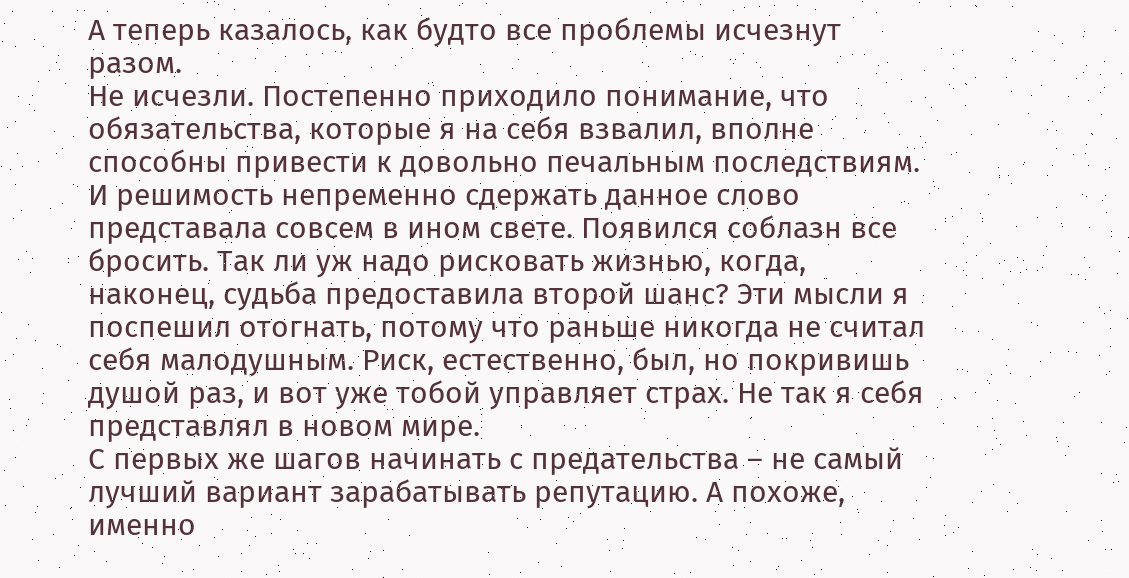А теперь казалось, как будто все проблемы исчезнут разом.
Не исчезли. Постепенно приходило понимание, что обязательства, которые я на себя взвалил, вполне способны привести к довольно печальным последствиям. И решимость непременно сдержать данное слово представала совсем в ином свете. Появился соблазн все бросить. Так ли уж надо рисковать жизнью, когда, наконец, судьба предоставила второй шанс? Эти мысли я поспешил отогнать, потому что раньше никогда не считал себя малодушным. Риск, естественно, был, но покривишь душой раз, и вот уже тобой управляет страх. Не так я себя представлял в новом мире.
С первых же шагов начинать с предательства – не самый лучший вариант зарабатывать репутацию. А похоже, именно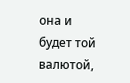она и будет той валютой,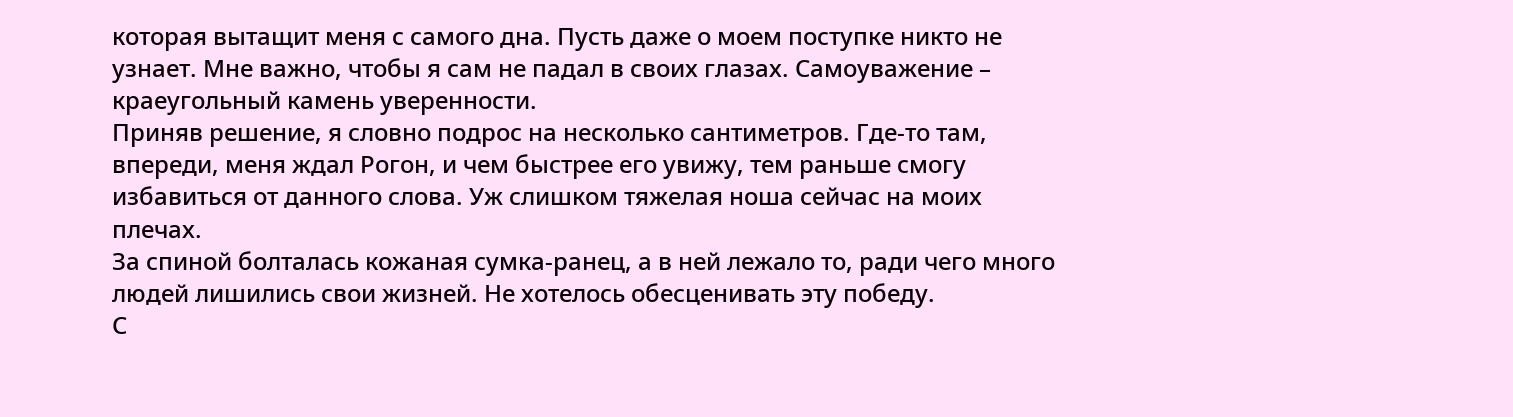которая вытащит меня с самого дна. Пусть даже о моем поступке никто не узнает. Мне важно, чтобы я сам не падал в своих глазах. Самоуважение – краеугольный камень уверенности.
Приняв решение, я словно подрос на несколько сантиметров. Где-то там, впереди, меня ждал Рогон, и чем быстрее его увижу, тем раньше смогу избавиться от данного слова. Уж слишком тяжелая ноша сейчас на моих плечах.
За спиной болталась кожаная сумка-ранец, а в ней лежало то, ради чего много людей лишились свои жизней. Не хотелось обесценивать эту победу.
С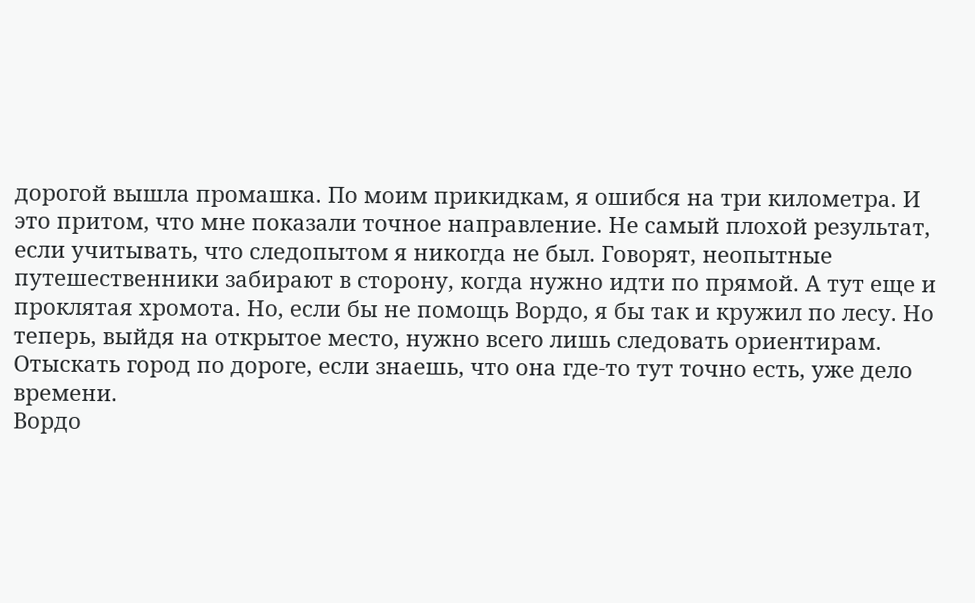дорогой вышла промашка. По моим прикидкам, я ошибся на три километра. И это притом, что мне показали точное направление. Не самый плохой результат, если учитывать, что следопытом я никогда не был. Говорят, неопытные путешественники забирают в сторону, когда нужно идти по прямой. А тут еще и проклятая хромота. Но, если бы не помощь Вордо, я бы так и кружил по лесу. Но теперь, выйдя на открытое место, нужно всего лишь следовать ориентирам. Отыскать город по дороге, если знаешь, что она где-то тут точно есть, уже дело времени.
Вордо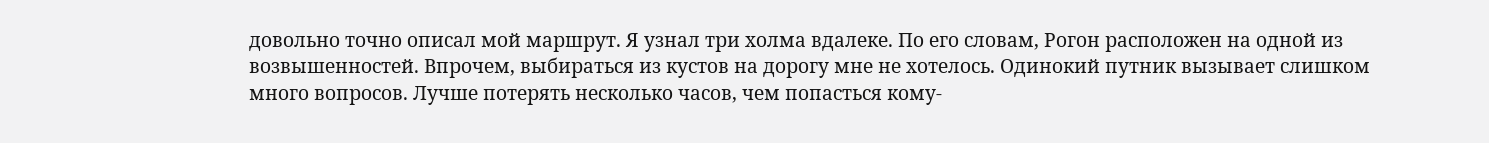довольно точно описал мой маршрут. Я узнал три холма вдалеке. По его словам, Рогон расположен на одной из возвышенностей. Впрочем, выбираться из кустов на дорогу мне не хотелось. Одинокий путник вызывает слишком много вопросов. Лучше потерять несколько часов, чем попасться кому-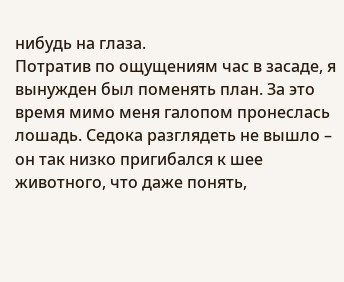нибудь на глаза.
Потратив по ощущениям час в засаде, я вынужден был поменять план. За это время мимо меня галопом пронеслась лошадь. Седока разглядеть не вышло – он так низко пригибался к шее животного, что даже понять,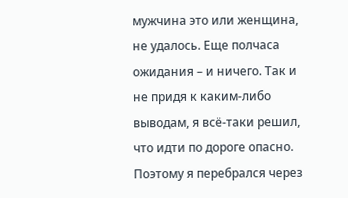мужчина это или женщина, не удалось. Еще полчаса ожидания – и ничего. Так и не придя к каким-либо выводам, я всё-таки решил, что идти по дороге опасно. Поэтому я перебрался через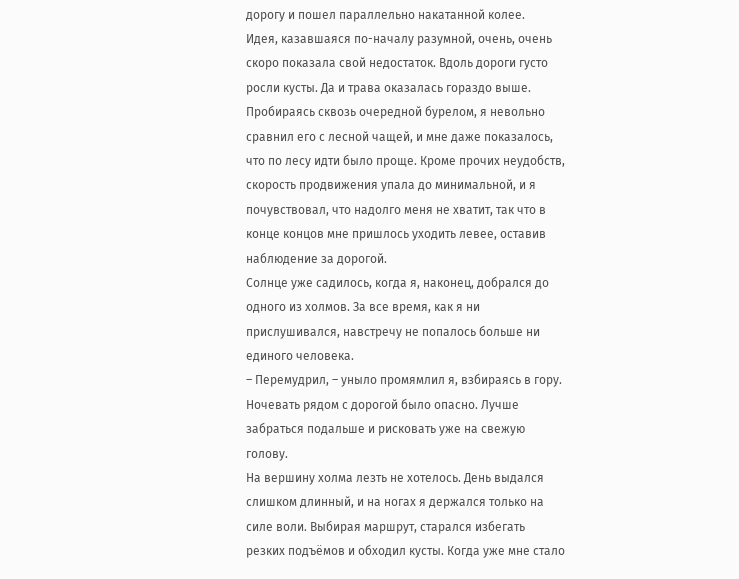дорогу и пошел параллельно накатанной колее.
Идея, казавшаяся по-началу разумной, очень, очень скоро показала свой недостаток. Вдоль дороги густо росли кусты. Да и трава оказалась гораздо выше. Пробираясь сквозь очередной бурелом, я невольно сравнил его с лесной чащей, и мне даже показалось, что по лесу идти было проще. Кроме прочих неудобств, скорость продвижения упала до минимальной, и я почувствовал, что надолго меня не хватит, так что в конце концов мне пришлось уходить левее, оставив наблюдение за дорогой.
Солнце уже садилось, когда я, наконец, добрался до одного из холмов. За все время, как я ни прислушивался, навстречу не попалось больше ни единого человека.
– Перемудрил, – уныло промямлил я, взбираясь в гору. Ночевать рядом с дорогой было опасно. Лучше забраться подальше и рисковать уже на свежую голову.
На вершину холма лезть не хотелось. День выдался слишком длинный, и на ногах я держался только на силе воли. Выбирая маршрут, старался избегать резких подъёмов и обходил кусты. Когда уже мне стало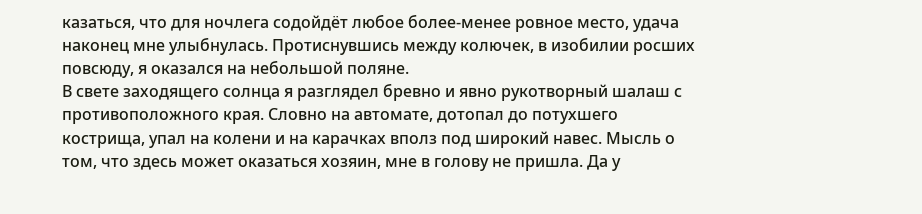казаться, что для ночлега содойдёт любое более-менее ровное место, удача наконец мне улыбнулась. Протиснувшись между колючек, в изобилии росших повсюду, я оказался на небольшой поляне.
В свете заходящего солнца я разглядел бревно и явно рукотворный шалаш с противоположного края. Словно на автомате, дотопал до потухшего кострища, упал на колени и на карачках вполз под широкий навес. Мысль о том, что здесь может оказаться хозяин, мне в голову не пришла. Да у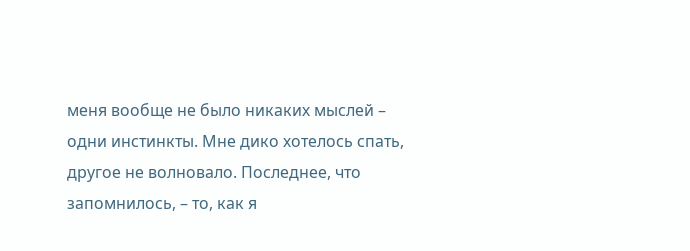меня вообще не было никаких мыслей – одни инстинкты. Мне дико хотелось спать, другое не волновало. Последнее, что запомнилось, – то, как я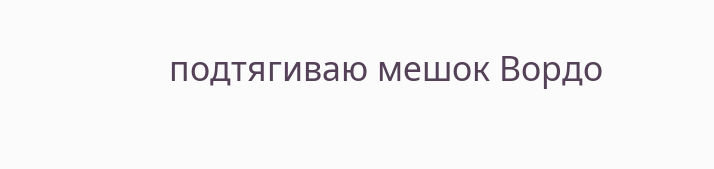подтягиваю мешок Вордо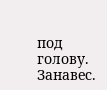под голову. Занавес.